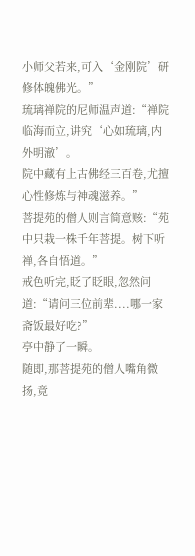小师父若来,可入‘金刚院’研修体魄佛光。”
琉璃禅院的尼师温声道:“禅院临海而立,讲究‘心如琉璃,内外明澈’。
院中藏有上古佛经三百卷,尤擅心性修炼与神魂滋养。”
菩提苑的僧人则言简意赅:“苑中只栽一株千年菩提。树下听禅,各自悟道。”
戒色听完,眨了眨眼,忽然问道:“请问三位前辈....哪一家斋饭最好吃?”
亭中静了一瞬。
随即,那菩提苑的僧人嘴角微扬,竟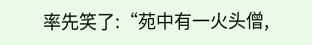率先笑了:“苑中有一火头僧,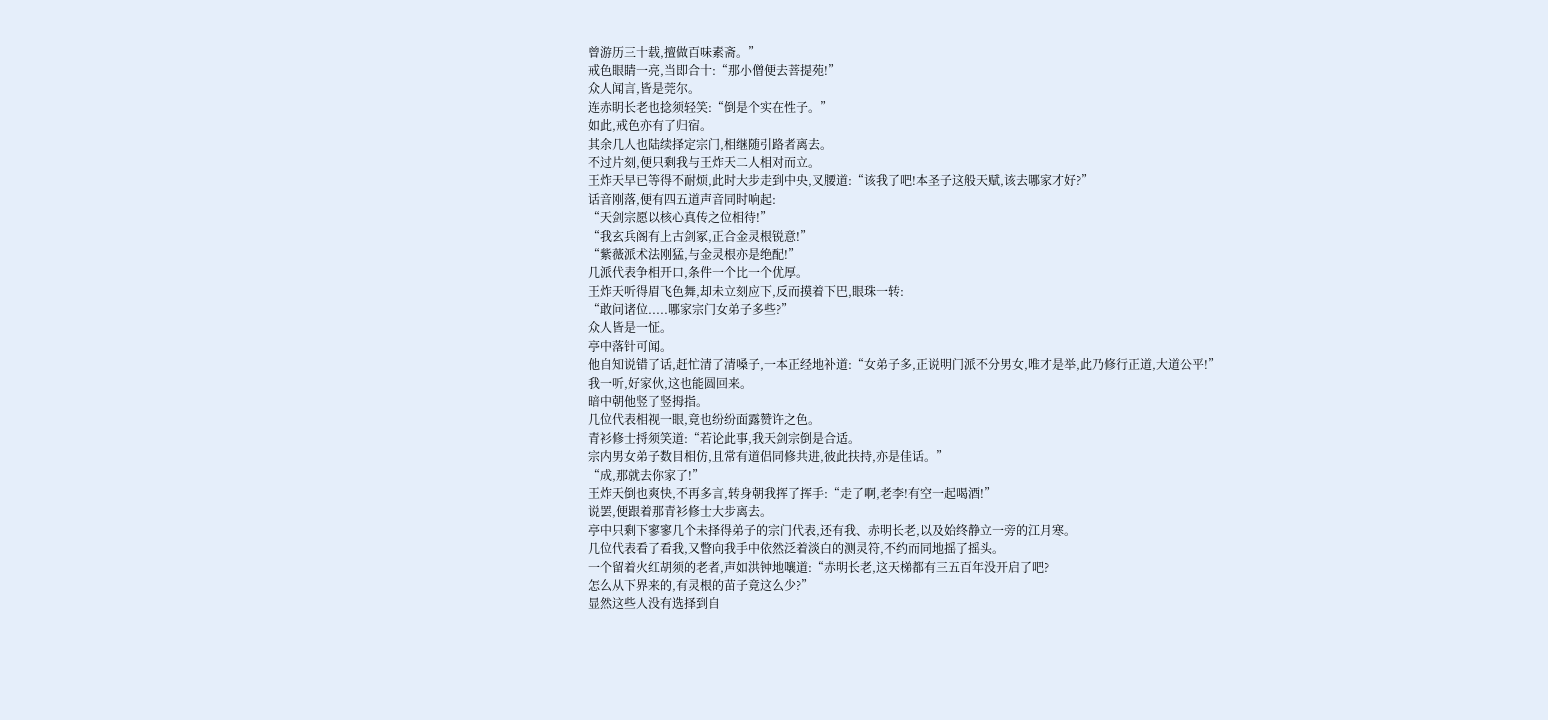曾游历三十载,擅做百味素斋。”
戒色眼睛一亮,当即合十:“那小僧便去菩提苑!”
众人闻言,皆是莞尔。
连赤眀长老也捻须轻笑:“倒是个实在性子。”
如此,戒色亦有了归宿。
其余几人也陆续择定宗门,相继随引路者离去。
不过片刻,便只剩我与王炸天二人相对而立。
王炸天早已等得不耐烦,此时大步走到中央,叉腰道:“该我了吧!本圣子这般天赋,该去哪家才好?”
话音刚落,便有四五道声音同时响起:
“天剑宗愿以核心真传之位相待!”
“我玄兵阁有上古剑冢,正合金灵根锐意!”
“紫薇派术法刚猛,与金灵根亦是绝配!”
几派代表争相开口,条件一个比一个优厚。
王炸天听得眉飞色舞,却未立刻应下,反而摸着下巴,眼珠一转:
“敢问诸位.....哪家宗门女弟子多些?”
众人皆是一怔。
亭中落针可闻。
他自知说错了话,赶忙清了清嗓子,一本正经地补道:“女弟子多,正说明门派不分男女,唯才是举,此乃修行正道,大道公平!”
我一听,好家伙,这也能圆回来。
暗中朝他竖了竖拇指。
几位代表相视一眼,竟也纷纷面露赞许之色。
青衫修士捋须笑道:“若论此事,我天剑宗倒是合适。
宗内男女弟子数目相仿,且常有道侣同修共进,彼此扶持,亦是佳话。”
“成,那就去你家了!”
王炸天倒也爽快,不再多言,转身朝我挥了挥手:“走了啊,老李!有空一起喝酒!”
说罢,便跟着那青衫修士大步离去。
亭中只剩下寥寥几个未择得弟子的宗门代表,还有我、赤明长老,以及始终静立一旁的江月寒。
几位代表看了看我,又瞥向我手中依然泛着淡白的测灵符,不约而同地摇了摇头。
一个留着火红胡须的老者,声如洪钟地嚷道:“赤明长老,这天梯都有三五百年没开启了吧?
怎么从下界来的,有灵根的苗子竟这么少?”
显然这些人没有选择到自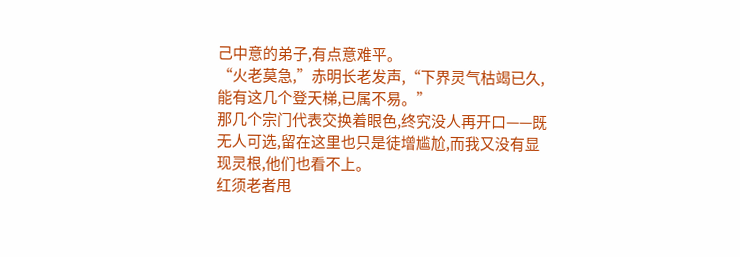己中意的弟子,有点意难平。
“火老莫急,”赤明长老发声,“下界灵气枯竭已久,能有这几个登天梯,已属不易。”
那几个宗门代表交换着眼色,终究没人再开口——既无人可选,留在这里也只是徒增尴尬,而我又没有显现灵根,他们也看不上。
红须老者甩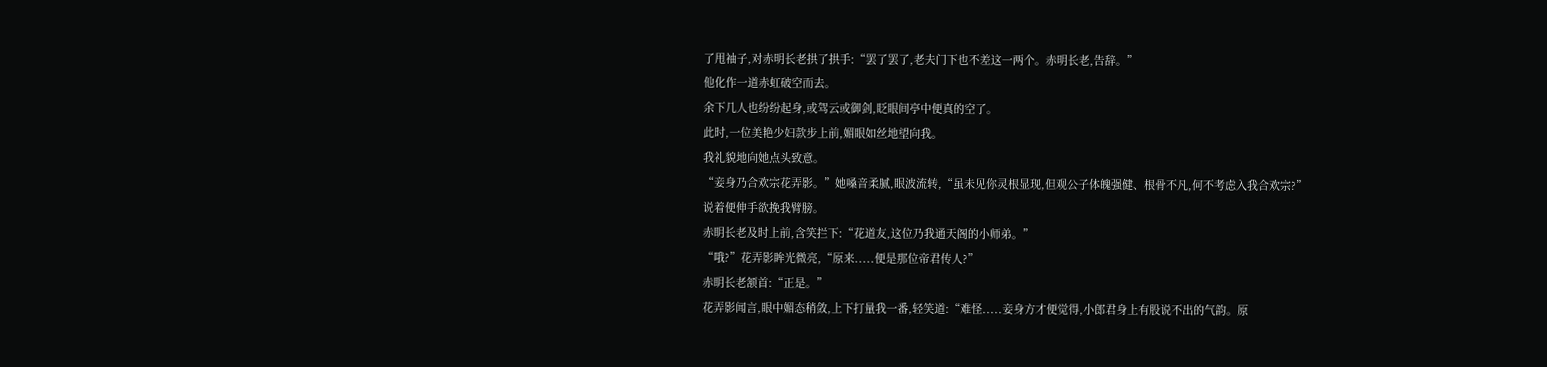了甩袖子,对赤明长老拱了拱手:“罢了罢了,老夫门下也不差这一两个。赤明长老,告辞。”
他化作一道赤虹破空而去。
余下几人也纷纷起身,或驾云或御剑,眨眼间亭中便真的空了。
此时,一位美艳少妇款步上前,媚眼如丝地望向我。
我礼貌地向她点头致意。
“妾身乃合欢宗花弄影。”她嗓音柔腻,眼波流转,“虽未见你灵根显现,但观公子体魄强健、根骨不凡,何不考虑入我合欢宗?”
说着便伸手欲挽我臂膀。
赤眀长老及时上前,含笑拦下:“花道友,这位乃我通天阁的小师弟。”
“哦?”花弄影眸光微亮,“原来.....便是那位帝君传人?”
赤眀长老颔首:“正是。”
花弄影闻言,眼中媚态稍敛,上下打量我一番,轻笑道:“难怪.....妾身方才便觉得,小郎君身上有股说不出的气韵。原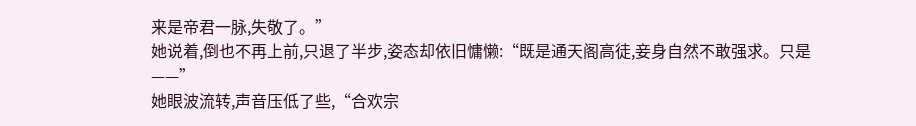来是帝君一脉,失敬了。”
她说着,倒也不再上前,只退了半步,姿态却依旧慵懒:“既是通天阁高徒,妾身自然不敢强求。只是——”
她眼波流转,声音压低了些,“合欢宗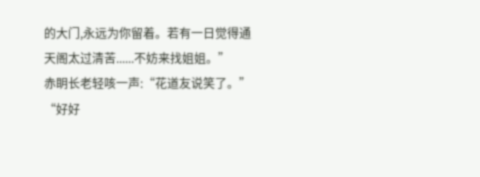的大门,永远为你留着。若有一日觉得通天阁太过清苦......不妨来找姐姐。”
赤眀长老轻咳一声:“花道友说笑了。”
“好好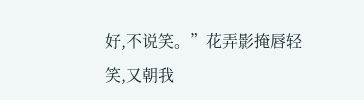好,不说笑。”花弄影掩唇轻笑,又朝我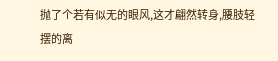抛了个若有似无的眼风,这才翩然转身,腰肢轻摆的离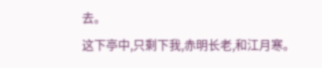去。
这下亭中,只剩下我,赤明长老,和江月寒。